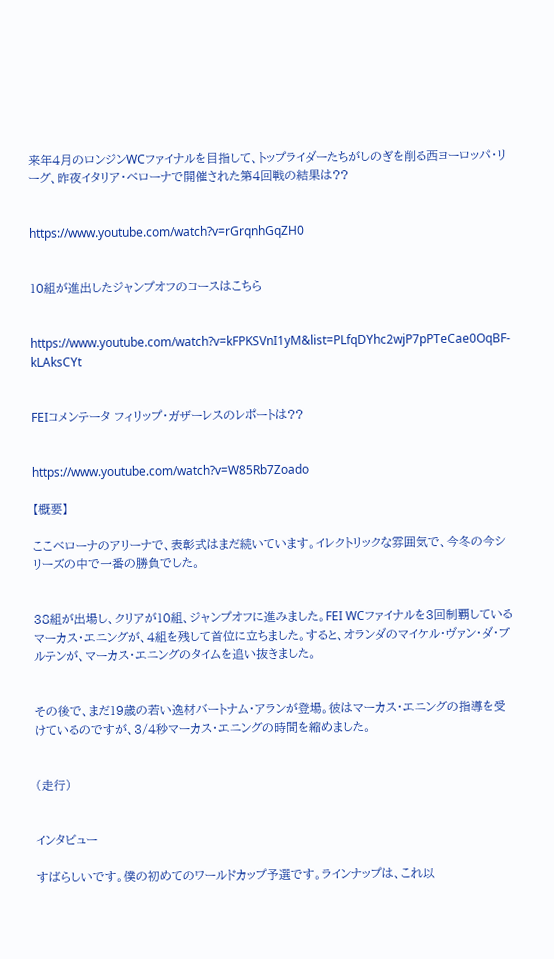来年4月のロンジンWCファイナルを目指して、トップライダーたちがしのぎを削る西ヨーロッパ・リーグ、昨夜イタリア・ベローナで開催された第4回戦の結果は??


https://www.youtube.com/watch?v=rGrqnhGqZH0


10組が進出したジャンプオフのコースはこちら


https://www.youtube.com/watch?v=kFPKSVnI1yM&list=PLfqDYhc2wjP7pPTeCae0OqBF-kLAksCYt


FEIコメンテータ フィリップ・ガザーレスのレポートは??


https://www.youtube.com/watch?v=W85Rb7Zoado

【概要】

ここベローナのアリーナで、表彰式はまだ続いています。イレクトリックな雰囲気で、今冬の今シリーズの中で一番の勝負でした。


38組が出場し、クリアが10組、ジャンプオフに進みました。FEI WCファイナルを3回制覇しているマーカス・エニングが、4組を残して首位に立ちました。すると、オランダのマイケル・ヴァン・ダ・ブルテンが、マーカス・エニングのタイムを追い抜きました。


その後で、まだ19歳の若い逸材バートナム・アランが登場。彼はマーカス・エニングの指導を受けているのですが、3/4秒マーカス・エニングの時間を縮めました。


(走行)


インタビュー

すばらしいです。僕の初めてのワールドカップ予選です。ラインナップは、これ以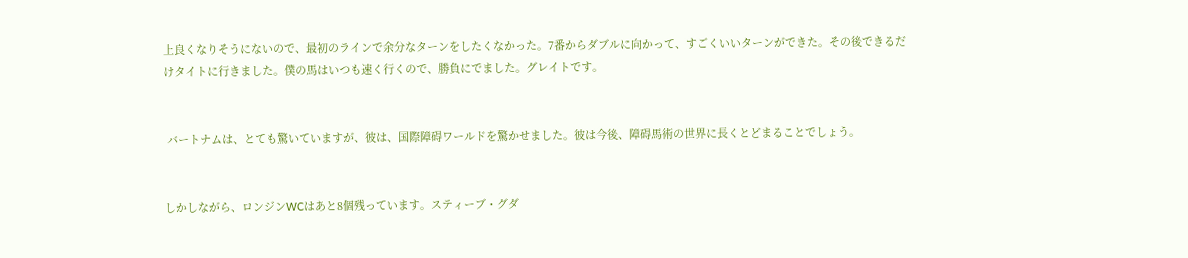上良くなりそうにないので、最初のラインで余分なターンをしたくなかった。7番からダブルに向かって、すごくいいターンができた。その後できるだけタイトに行きました。僕の馬はいつも速く行くので、勝負にでました。グレイトです。


 バートナムは、とても驚いていますが、彼は、国際障碍ワールドを驚かせました。彼は今後、障碍馬術の世界に長くとどまることでしょう。


しかしながら、ロンジンWCはあと8個残っています。スティーブ・グダ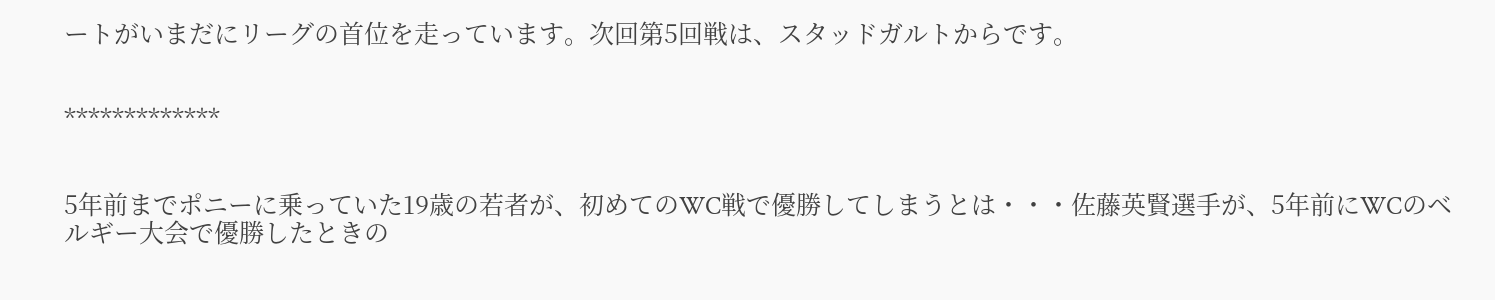ートがいまだにリーグの首位を走っています。次回第5回戦は、スタッドガルトからです。


*************


5年前までポニーに乗っていた19歳の若者が、初めてのWC戦で優勝してしまうとは・・・佐藤英賢選手が、5年前にWCのベルギー大会で優勝したときの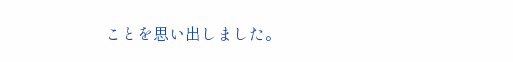ことを思い出しました。